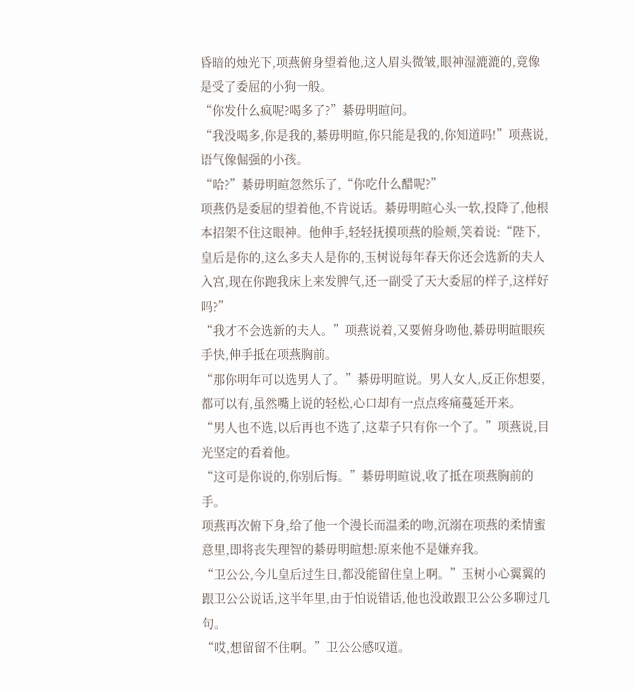昏暗的烛光下,项燕俯身望着他,这人眉头微皱,眼神湿漉漉的,竟像是受了委屈的小狗一般。
“你发什么疯呢?喝多了?”綦毋明暄问。
“我没喝多,你是我的,綦毋明暄,你只能是我的,你知道吗!”项燕说,语气像倔强的小孩。
“哈?”綦毋明暄忽然乐了,“你吃什么醋呢?”
项燕仍是委屈的望着他,不肯说话。綦毋明暄心头一软,投降了,他根本招架不住这眼神。他伸手,轻轻抚摸项燕的脸颊,笑着说:“陛下,皇后是你的,这么多夫人是你的,玉树说每年春天你还会选新的夫人入宫,现在你跑我床上来发脾气,还一副受了天大委屈的样子,这样好吗?”
“我才不会选新的夫人。”项燕说着,又要俯身吻他,綦毋明暄眼疾手快,伸手抵在项燕胸前。
“那你明年可以选男人了。”綦毋明暄说。男人女人,反正你想要,都可以有,虽然嘴上说的轻松,心口却有一点点疼痛蔓延开来。
“男人也不选,以后再也不选了,这辈子只有你一个了。”项燕说,目光坚定的看着他。
“这可是你说的,你别后悔。”綦毋明暄说,收了抵在项燕胸前的手。
项燕再次俯下身,给了他一个漫长而温柔的吻,沉溺在项燕的柔情蜜意里,即将丧失理智的綦毋明暄想:原来他不是嫌弃我。
“卫公公,今儿皇后过生日,都没能留住皇上啊。”玉树小心翼翼的跟卫公公说话,这半年里,由于怕说错话,他也没敢跟卫公公多聊过几句。
“哎,想留留不住啊。”卫公公感叹道。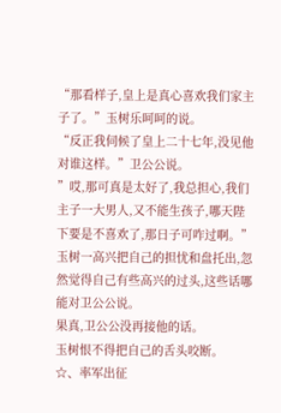“那看样子,皇上是真心喜欢我们家主子了。”玉树乐呵呵的说。
“反正我伺候了皇上二十七年,没见他对谁这样。”卫公公说。
”哎,那可真是太好了,我总担心,我们主子一大男人,又不能生孩子,哪天陛下要是不喜欢了,那日子可咋过啊。”玉树一高兴把自己的担忧和盘托出,忽然觉得自己有些高兴的过头,这些话哪能对卫公公说。
果真,卫公公没再接他的话。
玉树恨不得把自己的舌头咬断。
☆、率军出征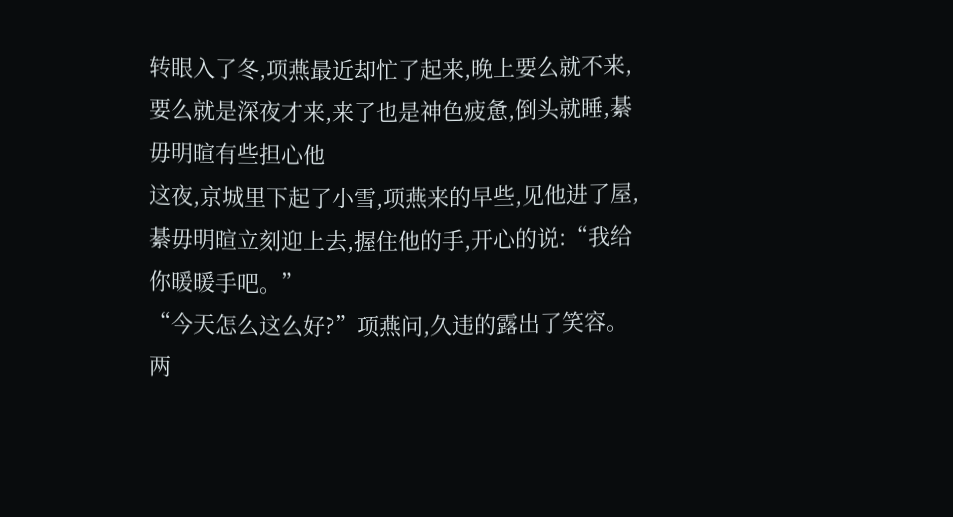转眼入了冬,项燕最近却忙了起来,晚上要么就不来,要么就是深夜才来,来了也是神色疲惫,倒头就睡,綦毋明暄有些担心他
这夜,京城里下起了小雪,项燕来的早些,见他进了屋,綦毋明暄立刻迎上去,握住他的手,开心的说:“我给你暖暖手吧。”
“今天怎么这么好?”项燕问,久违的露出了笑容。两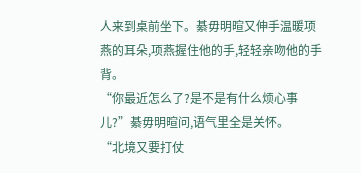人来到桌前坐下。綦毋明暄又伸手温暖项燕的耳朵,项燕握住他的手,轻轻亲吻他的手背。
“你最近怎么了?是不是有什么烦心事儿?”綦毋明暄问,语气里全是关怀。
“北境又要打仗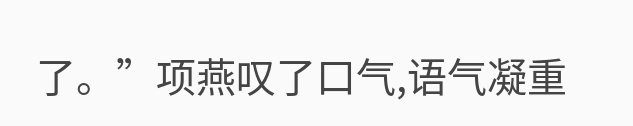了。”项燕叹了口气,语气凝重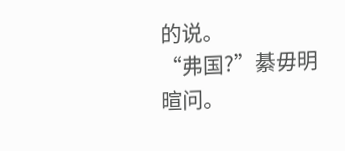的说。
“弗国?”綦毋明暄问。